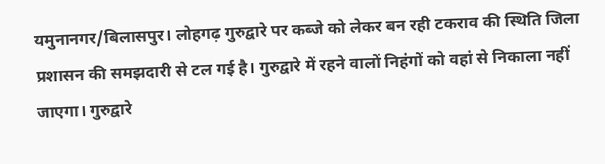यमुनानगर/बिलासपुर। लोहगढ़ गुरुद्वारे पर कब्जे को लेकर बन रही टकराव की स्थिति जिला प्रशासन की समझदारी से टल गई है। गुरुद्वारे में रहने वालों निहंगों को वहां से निकाला नहीं जाएगा। गुरुद्वारे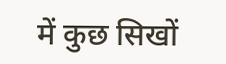में कुछ सिखों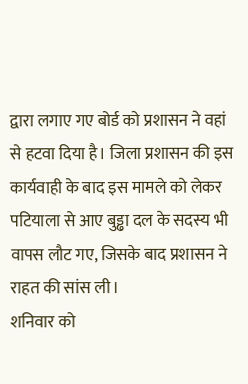द्वारा लगाए गए बोर्ड को प्रशासन ने वहां से हटवा दिया है। जिला प्रशासन की इस कार्यवाही के बाद इस मामले को लेकर पटियाला से आए बुड्ढा दल के सदस्य भी वापस लौट गए, जिसके बाद प्रशासन ने राहत की सांस ली।
शनिवार को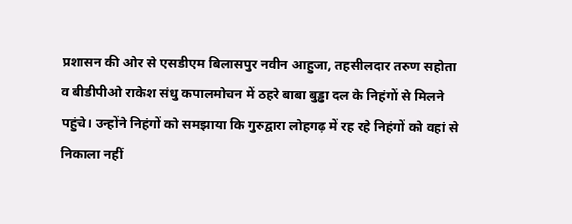प्रशासन की ओर से एसडीएम बिलासपुर नवीन आहुजा, तहसीलदार तरुण सहोता व बीडीपीओ राकेश संधु कपालमोचन में ठहरे बाबा बुड्ढा दल के निहंगों से मिलने पहुंचे। उन्होंने निहंगों को समझाया कि गुरुद्वारा लोहगढ़ में रह रहे निहंगों को वहां से निकाला नहीं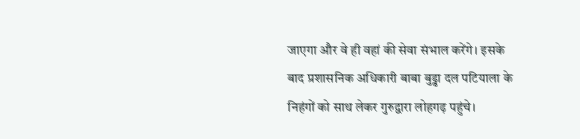जाएगा और वे ही वहां की सेवा संभाल करेंगे। इसके बाद प्रशासनिक अधिकारी बाबा बुड्ढा दल पटियाला के निहंगों को साथ लेकर गुरुद्वारा लोहगढ़ पहुंचे।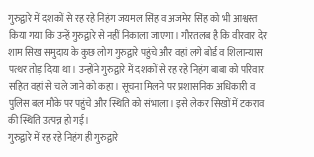गुरुद्वारे में दशकों से रह रहे निहंग जयमल सिंह व अजमेर सिंह को भी आश्वस्त किया गया कि उन्हें गुरुद्वारे से नहीं निकाला जाएगा। गौरतलब है कि वीरवार देर शाम सिख समुदाय के कुछ लोग गुरुद्वारे पहुंचे और वहां लगे बोर्ड व शिलान्यास पत्थर तोड़ दिया था। उन्होंने गुरुद्वारे में दशकों से रह रहे निहंग बाबा को परिवार सहित वहां से चले जाने को कहा। सूचना मिलने पर प्रशासनिक अधिकारी व पुलिस बल मौके पर पहुंचे और स्थिति को संभाला। इसे लेकर सिखों में टकराव की स्थिति उत्पन्न हो गई।
गुरुद्वारे में रह रहे निहंग ही गुरुद्वारे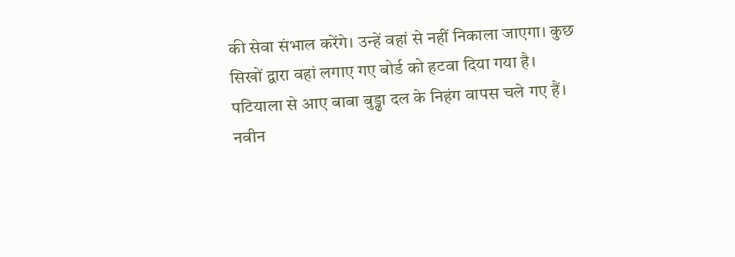की सेवा संभाल करेंगे। उन्हें वहां से नहीं निकाला जाएगा। कुछ सिखों द्वारा वहां लगाए गए बोर्ड को हटवा दिया गया है। पटियाला से आए बाबा बुड्ढा दल के निहंग वापस चले गए हैं।
नवीन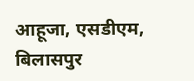आहूजा, एसडीएम, बिलासपुर